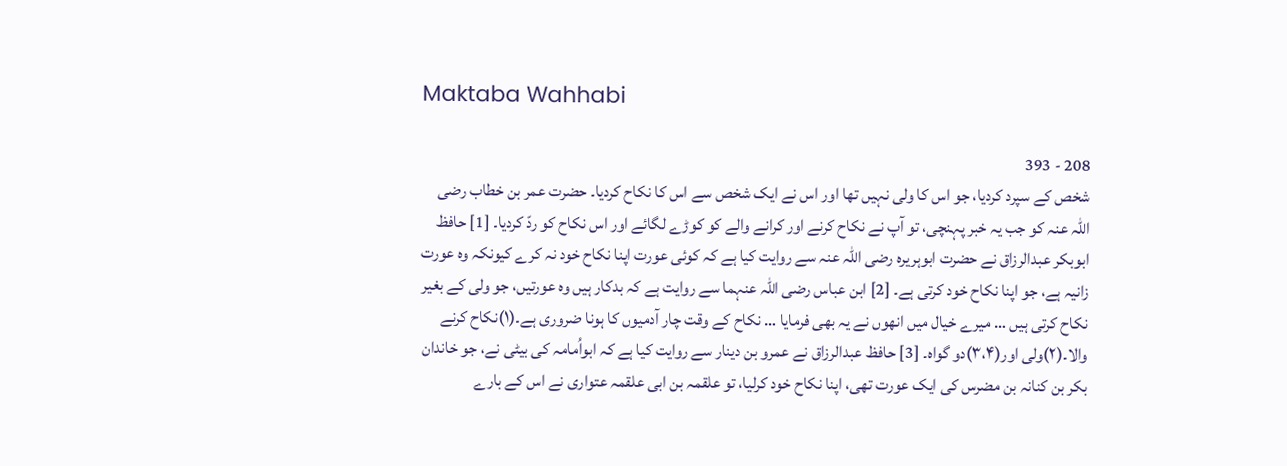Maktaba Wahhabi

208 - 393
شخص کے سپرد کردیا، جو اس کا ولی نہیں تھا اور اس نے ایک شخص سے اس کا نکاح کردیا۔ حضرت عمر بن خطاب رضی اللہ عنہ کو جب یہ خبر پہنچی، تو آپ نے نکاح کرنے اور کرانے والے کو کوڑے لگائے اور اس نکاح کو ردّ کردیا۔ [1] حافظ ابوبکر عبدالرزاق نے حضرت ابوہریرہ رضی اللہ عنہ سے روایت کیا ہے کہ کوئی عورت اپنا نکاح خود نہ کرے کیونکہ وہ عورت زانیہ ہے، جو اپنا نکاح خود کرتی ہے۔ [2] ابن عباس رضی اللہ عنہما سے روایت ہے کہ بدکار ہیں وہ عورتیں، جو ولی کے بغیر نکاح کرتی ہیں … میرے خیال میں انھوں نے یہ بھی فرمایا … نکاح کے وقت چار آدمیوں کا ہونا ضروری ہے۔(۱)نکاح کرنے والا۔(۲)ولی اور(۳،۴)دو گواہ۔ [3] حافظ عبدالرزاق نے عمرو بن دینار سے روایت کیا ہے کہ ابواُمامہ کی بیٹی نے، جو خاندان بکر بن کنانہ بن مضرس کی ایک عورت تھی، اپنا نکاح خود کرلیا، تو علقمہ بن ابی علقمہ عتواری نے اس کے بارے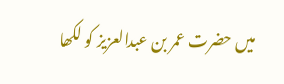میں حضرت عمر بن عبدالعزیز کو لکھا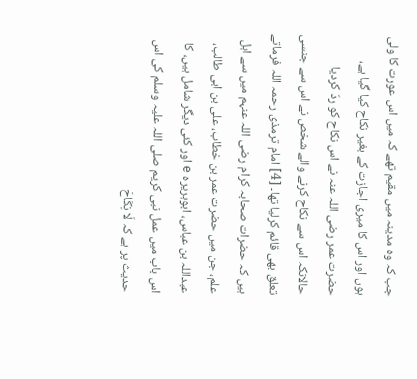جب کہ وہ مدینہ میں مقیم تھے کہ میں اس عورت کا ولی ہوں اور اس کا میری اجازت کے بغیر نکاح کیا گیا ہے، حضرت عمر رضی اللہ عنہ نے اس نکاح کو ردّ کردیا حالانکہ اس سے نکاح کرنے والے شخص نے اس سے جنسی تعلق بھی قائم کرلیا تھا۔ [4] امام ترمذی رحمہ اللہ فرماتے ہیں کہ حضرات صحابہ کرام رضی اللہ عنہم میں سے اہل علم، جن میں حضرت عمر بن خطاب، علی بن ابی طالب، عبداللہ بن عباس، ابوہریرہ e اور کئی دیگر شامل ہیں، کا اس باب میں عمل نبی کریم صلی اللہ علیہ وسلم کی اس حدیث پر ہے کہ لَا نِکَاحَ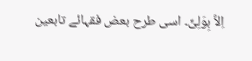اِلاَّ بِوَلِیٍّ۔ اسی طرح بعض فقہائے تابعین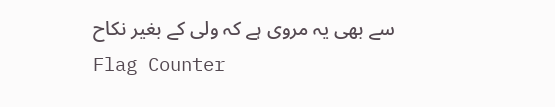سے بھی یہ مروی ہے کہ ولی کے بغیر نکاح
Flag Counter